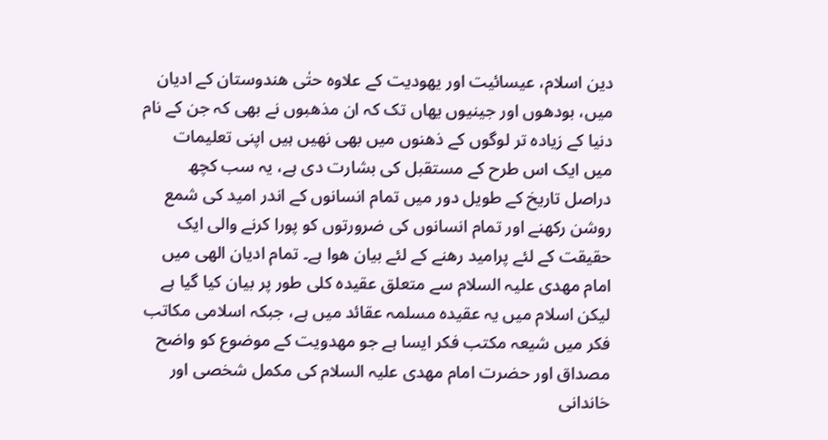دین اسلام، عیسائیت اور یھودیت کے علاوہ حتٰی ھندوستان کے ادیان میں، بودھوں اور جینیوں یھاں تک کہ ان مذھبوں نے بھی کہ جن کے نام دنیا کے زیادہ تر لوگوں کے ذھنوں میں بھی نھیں ہیں اپنی تعلیمات میں ایک اس طرح کے مستقبل کی بشارت دی ہے، یہ سب کچھ دراصل تاریخ کے طویل دور میں تمام انسانوں کے اندر امید کی شمع روشن رکھنے اور تمام انسانوں کی ضرورتوں کو پورا کرنے والی ایک حقیقت کے لئے پرامید رھنے کے لئے بیان ھوا ہے۔ تمام ادیان الھی میں امام مھدی علیہ السلام سے متعلق عقیدہ کلی طور پر بیان کیا گيا ہے لیکن اسلام میں یہ عقیدہ مسلمہ عقائد میں ہے، جبکہ اسلامی مکاتب فکر میں شیعہ مکتب فکر ایسا ہے جو مھدویت کے موضوع کو واضح مصداق اور حضرت امام مھدی علیہ السلام کی مکمل شخصی اور خاندانی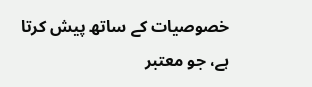خصوصیات کے ساتھ پیش کرتا ہے، جو معتبر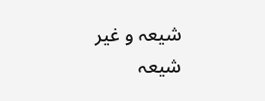شیعہ و غیر شیعہ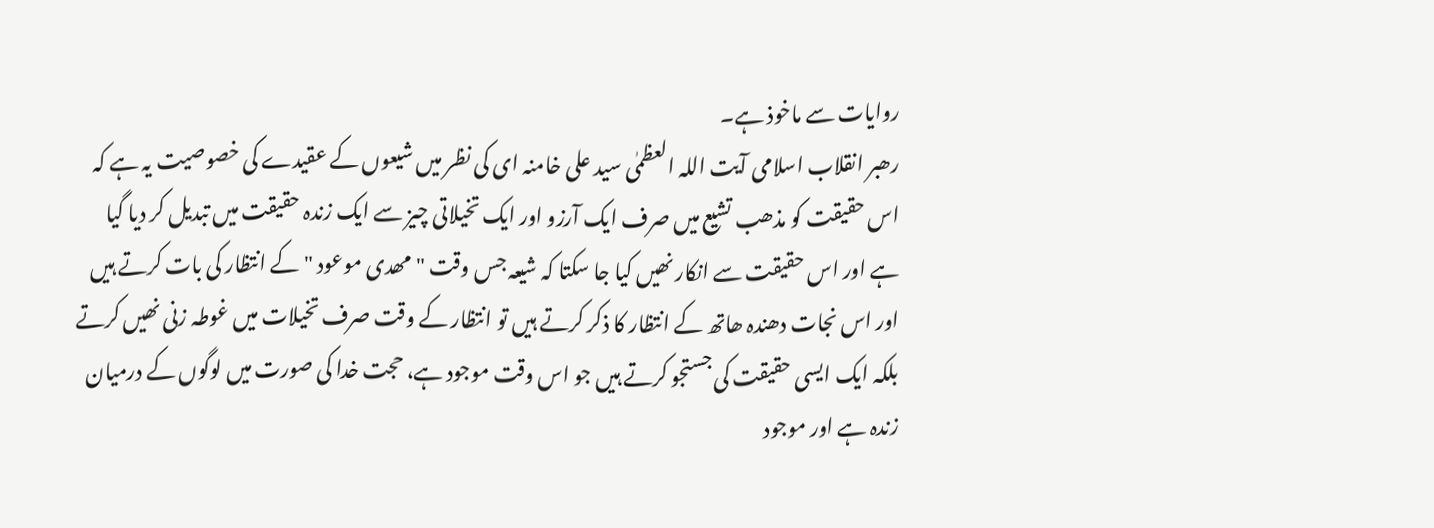روایات سے ماخوذ ہے۔
رھبر انقلاب اسلامی آيت اللہ العظمٰی سید علی خامنہ ای کی نظر میں شیعوں کے عقیدے کی خصوصیت یہ ہے کہ اس حقیقت کو مذھب تشیع میں صرف ایک آرزو اور ایک تخیلاتی چیز سے ایک زندہ حقیقت میں تبدیل کر دیا گیا ہے اور اس حقیقت سے انکار نھیں کیا جا سکتا کہ شیعہ جس وقت "مھدی موعود " کے انتظار کی بات کرتے ہیں اور اس نجات دھندہ ھاتھ کے انتظار کا ذکر کرتے ہیں تو انتظار کے وقت صرف تخیلات میں غوطہ زنی نھیں کرتے بلکہ ایک ایسی حقیقت کی جستجو کرتے ہیں جو اس وقت موجود ہے، حجت خدا کی صورت میں لوگوں کے درمیان زندہ ہے اور موجود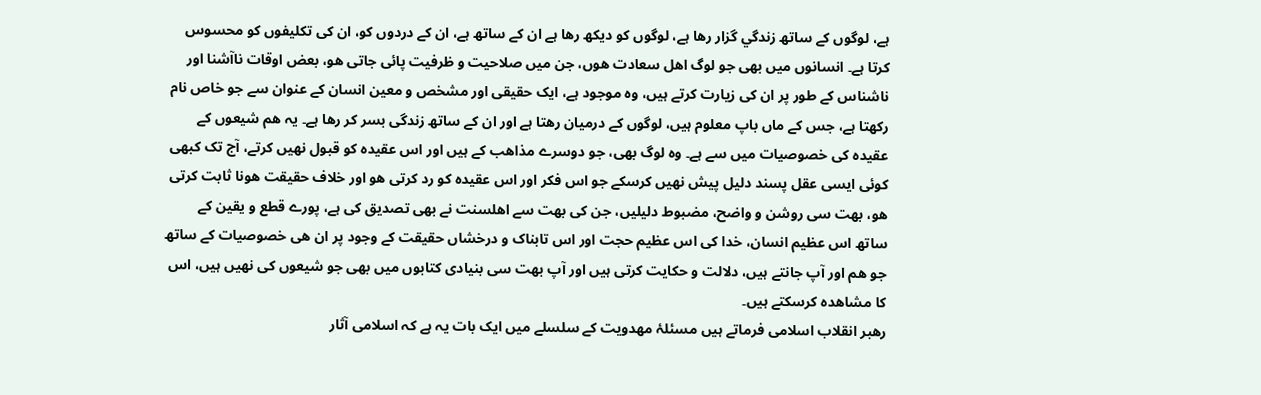ہے، لوگوں کے ساتھ زندگي گزار رھا ہے، لوگوں کو دیکھ رھا ہے ان کے ساتھ ہے، ان کے دردوں کو، ان کی تکلیفوں کو محسوس کرتا ہے۔ انسانوں میں بھی جو لوگ اھل سعادت ھوں، جن میں صلاحیت و ظرفیت پائی جاتی ھو، بعض اوقات ناآشنا اور ناشناس کے طور پر ان کی زیارت کرتے ہیں، وہ موجود ہے، ایک حقیقی اور مشخص و معین انسان کے عنوان سے جو خاص نام رکھتا ہے، جس کے ماں باپ معلوم ہیں، لوگوں کے درمیان رھتا ہے اور ان کے ساتھ زندگی بسر کر رھا ہے۔ یہ ھم شیعوں کے عقیدہ کی خصوصیات میں سے ہے۔ وہ لوگ بھی، جو دوسرے مذاھب کے ہیں اور اس عقیدہ کو قبول نھیں کرتے، آج تک کبھی کوئی ایسی عقل پسند دلیل پیش نھیں کرسکے جو اس فکر اور اس عقیدہ کو رد کرتی ھو اور خلاف حقیقت ھونا ثابت کرتی ھو، بھت سی روشن و واضح، مضبوط دلیلیں، جن کی بھت سے اھلسنت نے بھی تصدیق کی ہے، پورے قطع و یقین کے ساتھ اس عظیم انسان، خدا کی اس عظیم حجت اور اس تابناک و درخشاں حقیقت کے وجود پر ان ھی خصوصیات کے ساتھ جو ھم اور آپ جانتے ہیں، دلالت و حکایت کرتی ہیں اور آپ بھت سی بنیادی کتابوں میں بھی جو شیعوں کی نھیں ہیں، اس کا مشاھدہ کرسکتے ہیں۔
رھبر انقلاب اسلامی فرماتے ہیں مسئلۂ مھدویت کے سلسلے میں ایک بات یہ ہے کہ اسلامی آثار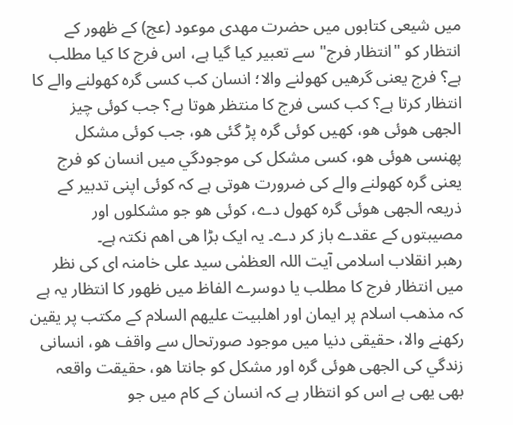میں شیعی کتابوں میں حضرت مھدی موعود (عج) کے ظھور کے انتظار کو "انتظار فرج" سے تعبیر کیا گيا ہے، اس فرج کا کیا مطلب ہے؟ فرج یعنی گرھیں کھولنے والا؛ انسان کب کسی گرہ کھولنے والے کا انتظار کرتا ہے؟ کب کسی فرج کا منتظر ھوتا ہے؟ جب کوئی چیز الجھی ھوئی ھو، کھیں کوئی گرہ پڑ گئی ھو، جب کوئی مشکل پھنسی ھوئی ھو، کسی مشکل کی موجودگي میں انسان کو فرج یعنی گرہ کھولنے والے کی ضرورت ھوتی ہے کہ کوئی اپنی تدبیر کے ذریعہ الجھی ھوئی گرہ کھول دے، کوئی ھو جو مشکلوں اور مصیبتوں کے عقدے باز کر دے۔ یہ ایک بڑا ھی اھم نکتہ ہے۔
رھبر انقلاب اسلامی آيت اللہ العظمٰی سید علی خامنہ ای کی نظر میں انتظار فرج کا مطلب یا دوسرے الفاظ میں ظھور کا انتظار یہ ہے کہ مذھب اسلام پر ایمان اور اھلبیت علیھم السلام کے مکتب پر یقین رکھنے والا، حقیقی دنیا میں موجود صورتحال سے واقف ھو، انسانی زندگي کی الجھی ھوئی گرہ اور مشکل کو جانتا ھو، حقیقت واقعہ بھی یھی ہے اس کو انتظار ہے کہ انسان کے کام میں جو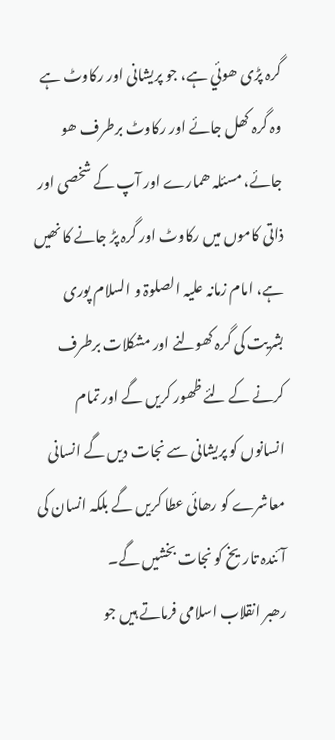گرہ پڑی ھوئي ہے، جو پریشانی اور رکاوٹ ہے وہ گرہ کھل جائے اور رکاوٹ برطرف ھو جائے، مسئلہ ھمارے اور آپ کے شخصی اور ذاتی کاموں میں رکاوٹ اور گرہ پڑ جانے کا نھیں ہے، امام زمانہ علیہ الصلوۃ و السلام پوری بشریت کی گرہ کھولنے اور مشکلات برطرف کرنے کے لئے ظھور کریں گے اور تمام انسانوں کو پریشانی سے نجات دیں گے انسانی معاشرے کو رھائی عطا کریں گے بلکہ انسان کی آئندہ تاریخ کو نجات بخشیں گے۔
رھبر انقلاب اسلامی فرماتے ہیں جو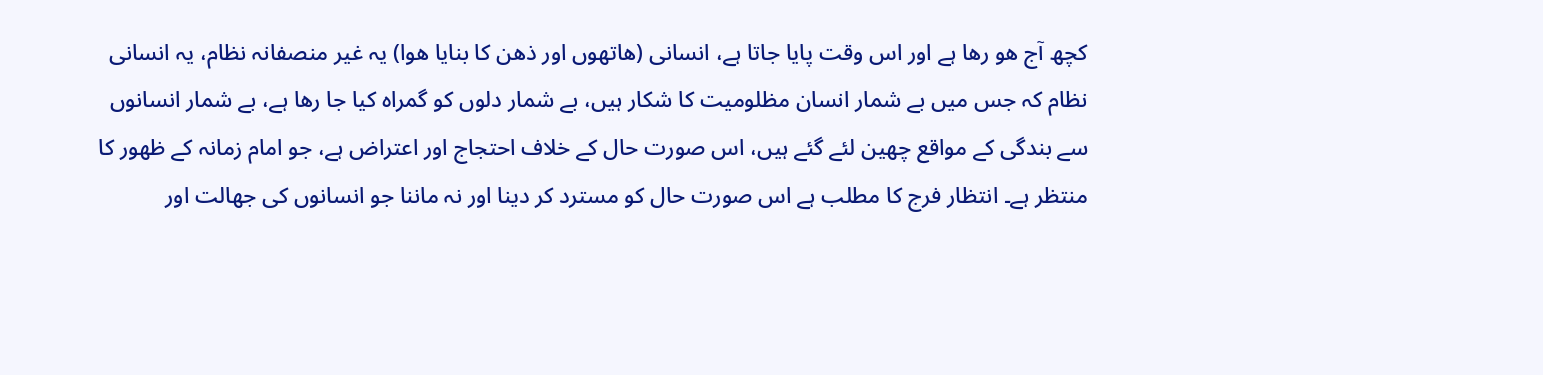کچھ آج ھو رھا ہے اور اس وقت پایا جاتا ہے، انسانی (ھاتھوں اور ذھن کا بنایا ھوا) یہ غیر منصفانہ نظام، یہ انسانی نظام کہ جس میں بے شمار انسان مظلومیت کا شکار ہیں، بے شمار دلوں کو گمراہ کیا جا رھا ہے، بے شمار انسانوں سے بندگی کے مواقع چھین لئے گئے ہیں، اس صورت حال کے خلاف احتجاج اور اعتراض ہے، جو امام زمانہ کے ظھور کا منتظر ہے۔ انتظار فرج کا مطلب ہے اس صورت حال کو مسترد کر دینا اور نہ ماننا جو انسانوں کی جھالت اور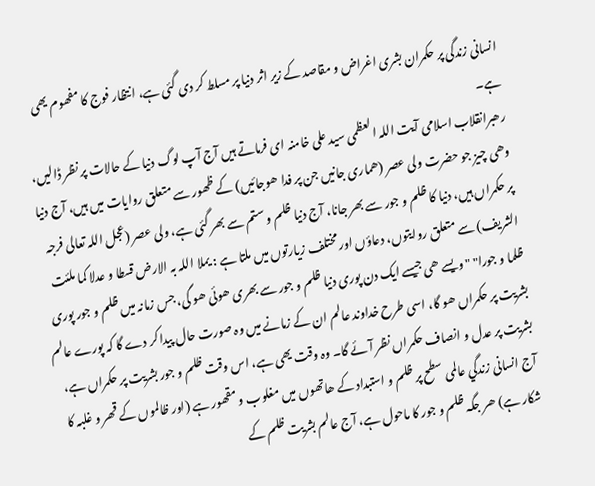انسانی زندگی پر حکمران بشری اغراض و مقاصد کے زیر اثر دنیا پر مسلط کر دی گئی ہے، انتظار فوج کا مفھوم یھی ہے۔
رھبرانقلاب اسلامی آيت اللہ العظمی سید علی خامنہ ای فرماتے ہیں آج آپ لوگ دنیا کے حالات پر نظر ڈالیں، وھی چیز جو حضرت ولی عصر (ھماری جانیں جن پر فدا ھوجائیں) کے ظھور سے متعلق روایات میں ہیں، آج دنیا پر حکمراں ہیں، دنیا کا ظلم و جور سے بھر جانا، آج دنیا ظلم و ستم سے بھر گئی ہے، ولی عصر (عجل اللہ تعالی فرجہ الشریف) سے متعلق روایتوں، دعاؤں اور مختلف زیارتوں میں ملتا ہے : یملا اللہ بہ الارض قسطا و عدلا کما ملئت ظلما و جورا" " ویسے ھی جیسے ایک دن پوری دنیا ظلم و جور سے بھری ھوئی ھو گی، جس زمانہ میں ظلم و جور پوری بشریت پر حکمراں ھو گا، اسی طرح خداوند عالم ان کے زمانے میں وہ صورت حال پیدا کر دے گا کہ پورے عالم بشریت پر عدل و انصاف حکمراں نظر آئے گا۔ وہ وقت یھی ہے، اس وقت ظلم و جور بشریت پر حکمراں ہے، آج انسانی زندگي عالمی سطح پر ظلم و استبداد کے ھاتھوں میں مغلوب و مقھور ہے (اور ظالموں کے قھر و غلبہ کا شکار ہے) ھر جگہ ظلم و جور کا ماحول ہے، آج عالم بشریت ظلم کے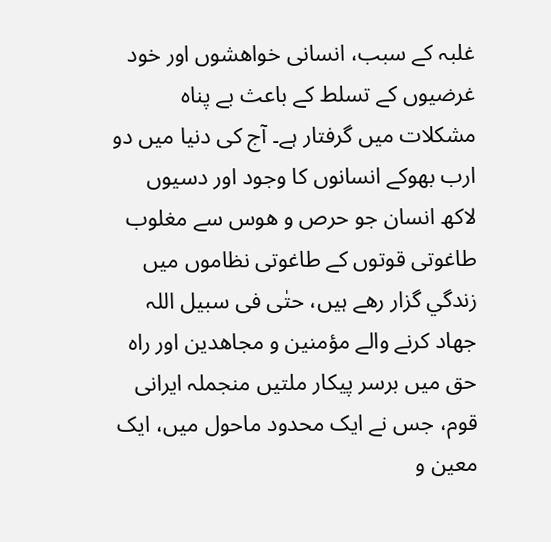غلبہ کے سبب، انسانی خواھشوں اور خود غرضیوں کے تسلط کے باعث بے پناہ مشکلات میں گرفتار ہے۔ آج کی دنیا میں دو ارب بھوکے انسانوں کا وجود اور دسیوں لاکھ انسان جو حرص و ھوس سے مغلوب طاغوتی قوتوں کے طاغوتی نظاموں میں زندگي گزار رھے ہیں، حتٰی فی سبیل اللہ جھاد کرنے والے مؤمنین و مجاھدین اور راہ حق میں برسر پیکار ملتیں منجملہ ایرانی قوم، جس نے ایک محدود ماحول میں، ایک معین و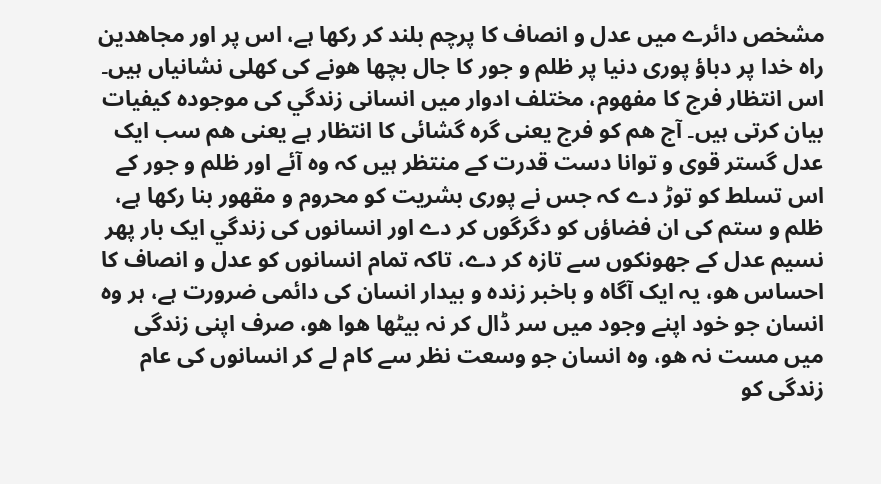مشخص دائرے میں عدل و انصاف کا پرچم بلند کر رکھا ہے، اس پر اور مجاھدین راہ خدا پر دباؤ پوری دنیا پر ظلم و جور کا جال بچھا ھونے کی کھلی نشانیاں ہیں۔ اس انتظار فرج کا مفھوم، مختلف ادوار میں انسانی زندگي کی موجودہ کیفیات بیان کرتی ہیں۔ آج ھم کو فرج یعنی گرہ گشائی کا انتظار ہے یعنی ھم سب ایک عدل گستر قوی و توانا دست قدرت کے منتظر ہیں کہ وہ آئے اور ظلم و جور کے اس تسلط کو توڑ دے کہ جس نے پوری بشریت کو محروم و مقھور بنا رکھا ہے، ظلم و ستم کی ان فضاؤں کو دگرگوں کر دے اور انسانوں کی زندگي ایک بار پھر نسیم عدل کے جھونکوں سے تازہ کر دے، تاکہ تمام انسانوں کو عدل و انصاف کا احساس ھو، یہ ایک آگاہ و باخبر زندہ و بیدار انسان کی دائمی ضرورت ہے، ہر وہ انسان جو خود اپنے وجود میں سر ڈال کر نہ بیٹھا ھوا ھو، صرف اپنی زندگی میں مست نہ ھو، وہ انسان جو وسعت نظر سے کام لے کر انسانوں کی عام زندگی کو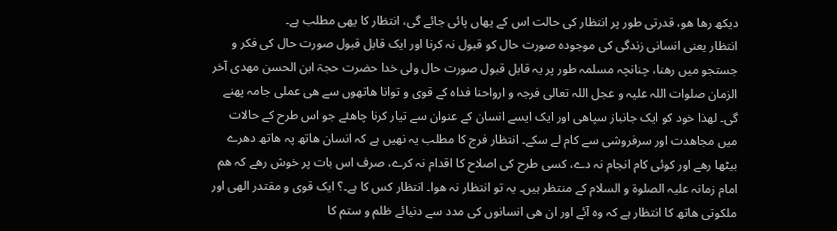دیکھ رھا ھو، قدرتی طور پر انتظار کی حالت اس کے یھاں پائی جائے گی، انتظار کا یھی مطلب ہے۔
انتظار یعنی انسانی زندگی کی موجودہ صورت حال کو قبول نہ کرنا اور ایک قابل قبول صورت حال کی فکر و جستجو میں رھنا، چنانچہ مسلمہ طور پر یہ قابل قبول صورت حال ولی خدا حضرت حجۃ ابن الحسن مھدی آخر الزمان صلوات اللہ علیہ و عجل اللہ تعالی فرجہ و ارواحنا فداہ کے قوی و توانا ھاتھوں سے ھی عملی جامہ پھنے گی۔ لھذا خود کو ایک جانباز سپاھی اور ایک ایسے انسان کے عنوان سے تیار کرنا چاھئے جو اس طرح کے حالات میں مجاھدت اور سرفروشی سے کام لے سکے۔ انتظار فرج کا مطلب یہ نھیں ہے کہ انسان ھاتھ پہ ھاتھ دھرے بیٹھا رھے اور کوئی کام انجام نہ دے، کسی طرح کی اصلاح کا اقدام نہ کرے، صرف اس بات پر خوش رھے کہ ھم امام زمانہ علیہ الصلوۃ و السلام کے منتظر ہیں۔ یہ تو انتظار نہ ھوا۔ انتظار کس کا ہے۔؟ ایک قوی و مقتدر الھی اور ملکوتی ھاتھ کا انتظار ہے کہ وہ آئے اور ان ھی انسانوں کی مدد سے دنیائے ظلم و ستم کا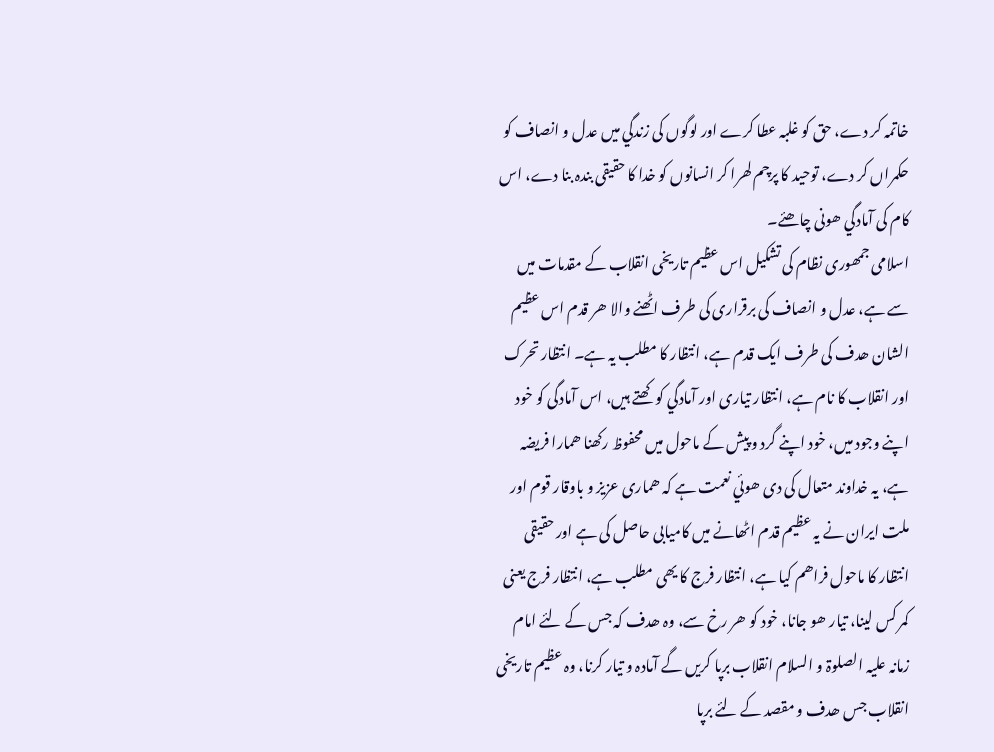خاتمہ کر دے، حق کو غلبہ عطا کرے اور لوگوں کی زندگي میں عدل و انصاف کو حکمراں کر دے، توحید کا پرچم لھرا کر انسانوں کو خدا کا حقیقی بندہ بنا دے، اس کام کی آمادگي ھونی چاھئے۔
اسلامی جمھوری نظام کی تشکیل اس عظیم تاریخی انقلاب کے مقدمات میں سے ہے، عدل و انصاف کی برقراری کی طرف اٹھنے والا ھر قدم اس عظیم الشان ھدف کی طرف ایک قدم ہے، انتظار کا مطلب یہ ہے۔ انتظار تحرک اور انقلاب کا نام ہے، انتظار تیاری اور آمادگي کو کھتے ہیں، اس آمادگی کو خود اپنے وجود میں، خود اپنے گرد و پیش کے ماحول میں محفوظ رکھنا ھمارا فریضہ ہے، یہ خداوند متعال کی دی ھوئي نعمت ہے کہ ھماری عزیز و باوقار قوم اور ملت ایران نے یہ عظیم قدم اٹھانے میں کامیابی حاصل کی ہے اور حقیقی انتظار کا ماحول فراھم کیا ہے، انتظار فرج کا یھی مطلب ہے، انتظار فرج یعنی کمر کس لینا، تیار ھو جانا، خود کو ھر رخ سے، وہ ھدف کہ جس کے لئے امام زمانہ علیہ الصلوۃ و السلام انقلاب برپا کریں گے آمادہ و تیار کرنا، وہ عظیم تاریخی انقلاب جس ھدف و مقصد کے لئے برپا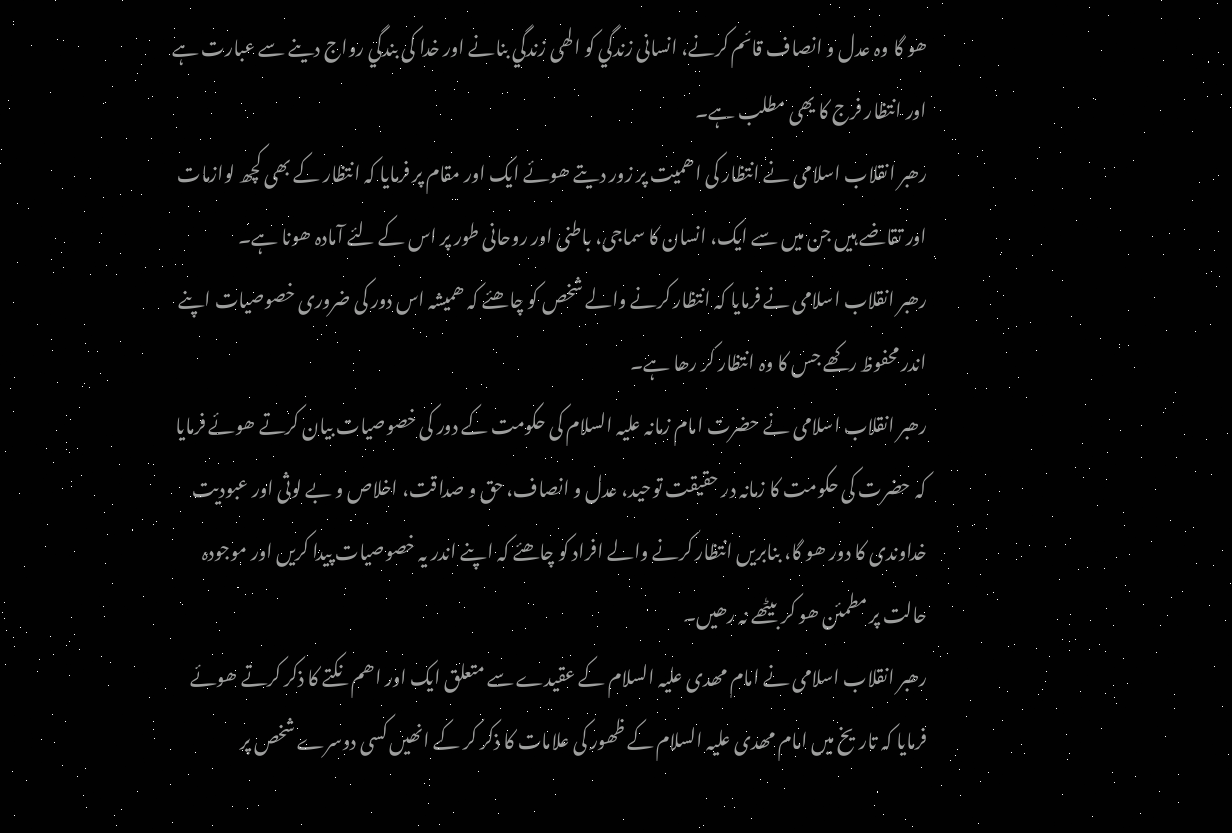ھو گا وہ عدل و انصاف قائم کرنے، انسانی زندگي کو الھی زندگي بنانے اور خدا کی بندگي رواج دینے سے عبارت ہے اور انتظار فرج کا یھی مطلب ہے۔
رھبر انقلاب اسلامی نے انتظار کی اھمیت پر زور دیتے ھوئے ایک اور مقام پر فرمایا کہ انتظار کے بھی کچھ لوازمات اور تقاضے ہیں جن میں سے ایک، انسان کا سماجی، باطنی اور روحانی طور پر اس کے لئے آمادہ ھونا ہے۔
رھبر انقلاب اسلامی نے فرمایا کہ انتظار کرنے والے شخص کو چاھئے کہ ھمیشہ اس دور کی ضروری خصوصیات اپنے اندر محفوظ رکھے جس کا وہ انتظار کر رھا ہے۔
رھبر انقلاب اسلامی نے حضرت امام زمانہ علیہ السلام کی حکومت کے دور کی خصوصیات بیان کرتے ھوئے فرمایا کہ حضرت کی حکومت کا زمانہ در حقیقت توحید، عدل و انصاف، حق و صداقت، اخلاص و بے لوثی اور عبودیت خداوندی کا دور ھو گا، بنابریں انتظار کرنے والے افراد کو چاھئے کہ اپنے اندر یہ خصوصیات پیدا کریں اور موجودہ حالت پر مطمئن ھو کر بیٹھے نہ رھیں۔
رھبر انقلاب اسلامی نے امام مھدی علیہ السلام کے عقیدے سے متعلق ایک اور اھم نکتے کا ذکر کرتے ھوئے فرمایا کہ تاریخ میں امام مھدی علیہ السلام کے ظھور کی علامات کا ذکر کر کے انھیں کسی دوسرے شخص پر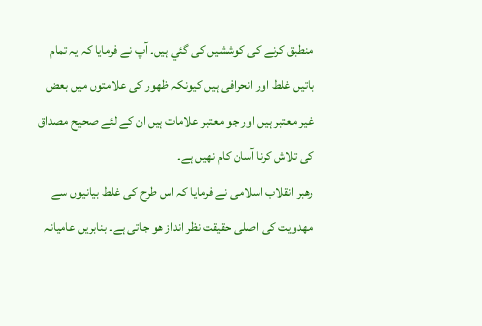منطبق کرنے کی کوششیں کی گئي ہیں۔ آپ نے فرمایا کہ یہ تمام باتیں غلط اور انحرافی ہیں کیونکہ ظھور کی علامتوں میں بعض غیر معتبر ہیں اور جو معتبر علامات ہیں ان کے لئے صحیح مصداق کی تلاش کرنا آسان کام نھیں ہے۔
رھبر انقلاب اسلامی نے فرمایا کہ اس طرح کی غلط بیانیوں سے مھدویت کی اصلی حقیقت نظر انداز ھو جاتی ہے۔ بنابریں عامیانہ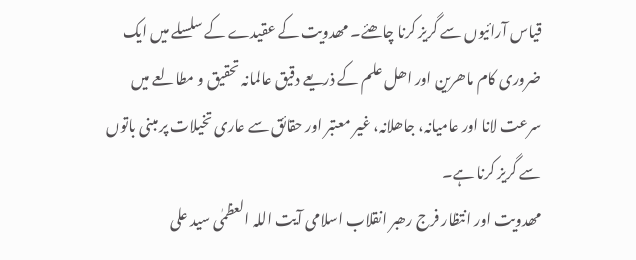قیاس آرائیوں سے گریز کرنا چاھئے۔ مھدویت کے عقیدے کے سلسلے میں ایک ضروری کام ماھرین اور اھل علم کے ذریعے دقیق عالمانہ تحقیق و مطالعے میں سرعت لانا اور عامیانہ، جاھلانہ، غیر معتبر اور حقائق سے عاری تخیلات پر مبنی باتوں سے گریز کرنا ہے۔
مھدویت اور انتظار فرج رھبر انقلاب اسلامی آيت اللہ العظمٰی سید علی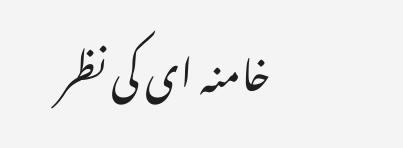خامنہ ای کی نظر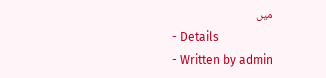میں
- Details
- Written by admin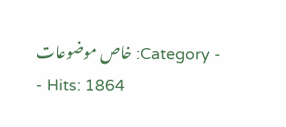- Category: خاص موضوعات
- Hits: 1864